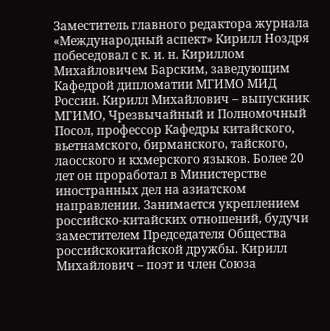Заместитель главного редактора журнала «Международный аспект» Кирилл Ноздря побеседовал с к. и. н. Кириллом Михайловичем Барским, заведующим Кафедрой дипломатии МГИМО МИД России. Кирилл Михайлович – выпускник МГИМО, Чрезвычайный и Полномочный Посол, профессор Кафедры китайского, вьетнамского, бирманского, тайского, лаосского и кхмерского языков. Более 20 лет он проработал в Министерстве иностранных дел на азиатском направлении. Занимается укреплением российско-китайских отношений, будучи заместителем Председателя Общества российскокитайской дружбы. Кирилл Михайлович – поэт и член Союза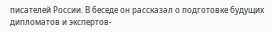писателей России. В беседе он рассказал о подготовке будущих дипломатов и экспертов-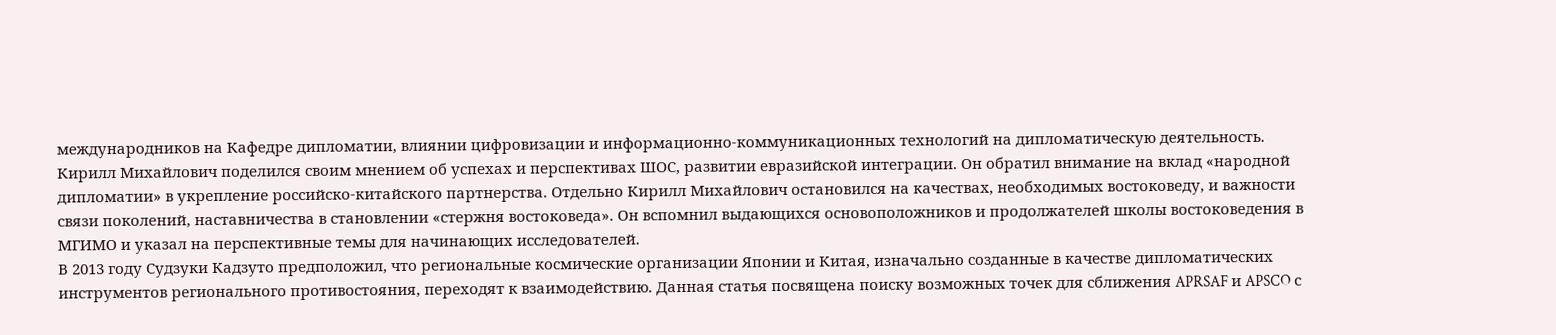международников на Кафедре дипломатии, влиянии цифровизации и информационно-коммуникационных технологий на дипломатическую деятельность. Кирилл Михайлович поделился своим мнением об успехах и перспективах ШОС, развитии евразийской интеграции. Он обратил внимание на вклад «народной дипломатии» в укрепление российско-китайского партнерства. Отдельно Кирилл Михайлович остановился на качествах, необходимых востоковеду, и важности связи поколений, наставничества в становлении «стержня востоковеда». Он вспомнил выдающихся основоположников и продолжателей школы востоковедения в МГИМО и указал на перспективные темы для начинающих исследователей.
В 2013 году Судзуки Кадзуто предположил, что региональные космические организации Японии и Китая, изначально созданные в качестве дипломатических инструментов регионального противостояния, переходят к взаимодействию. Данная статья посвящена поиску возможных точек для сближения APRSAF и APSCO с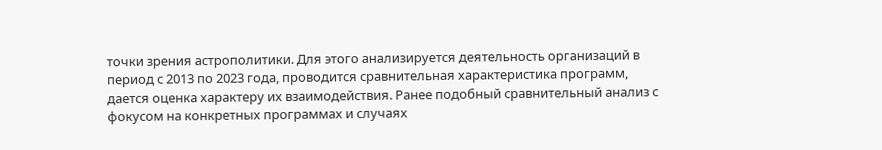точки зрения астрополитики. Для этого анализируется деятельность организаций в период с 2013 по 2023 года, проводится сравнительная характеристика программ, дается оценка характеру их взаимодействия. Ранее подобный сравнительный анализ с фокусом на конкретных программах и случаях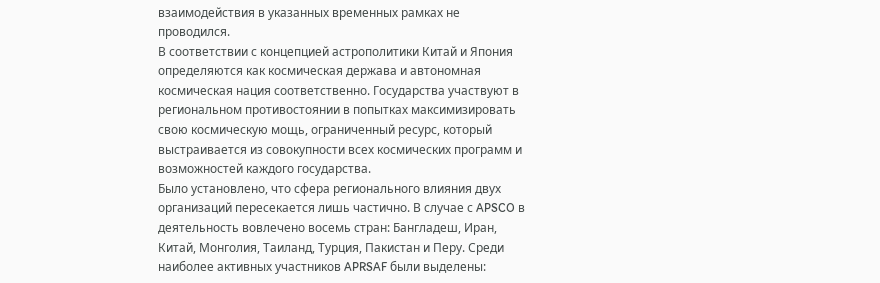взаимодействия в указанных временных рамках не проводился.
В соответствии с концепцией астрополитики Китай и Япония определяются как космическая держава и автономная космическая нация соответственно. Государства участвуют в региональном противостоянии в попытках максимизировать свою космическую мощь, ограниченный ресурс, который выстраивается из совокупности всех космических программ и возможностей каждого государства.
Было установлено, что сфера регионального влияния двух организаций пересекается лишь частично. В случае с APSCO в деятельность вовлечено восемь стран: Бангладеш, Иран, Китай, Монголия, Таиланд, Турция, Пакистан и Перу. Среди наиболее активных участников APRSAF были выделены: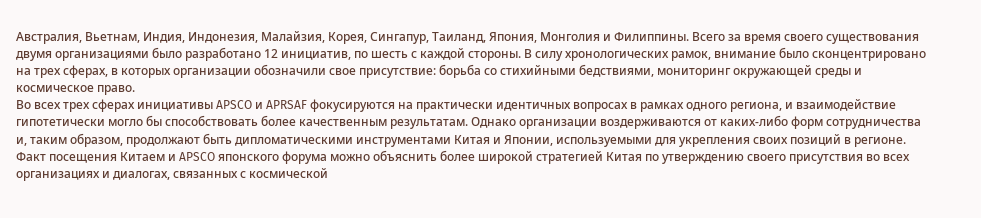Австралия, Вьетнам, Индия, Индонезия, Малайзия, Корея, Сингапур, Таиланд, Япония, Монголия и Филиппины. Всего за время своего существования двумя организациями было разработано 12 инициатив, по шесть с каждой стороны. В силу хронологических рамок, внимание было сконцентрировано на трех сферах, в которых организации обозначили свое присутствие: борьба со стихийными бедствиями, мониторинг окружающей среды и космическое право.
Во всех трех сферах инициативы APSCO и APRSAF фокусируются на практически идентичных вопросах в рамках одного региона, и взаимодействие гипотетически могло бы способствовать более качественным результатам. Однако организации воздерживаются от каких-либо форм сотрудничества и, таким образом, продолжают быть дипломатическими инструментами Китая и Японии, используемыми для укрепления своих позиций в регионе. Факт посещения Китаем и APSCO японского форума можно объяснить более широкой стратегией Китая по утверждению своего присутствия во всех организациях и диалогах, связанных с космической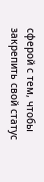сферой с тем, чтобы закрепить свой статус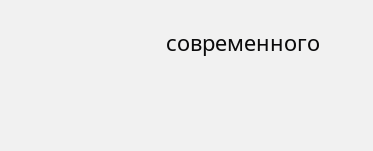современного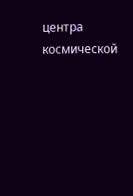центра космической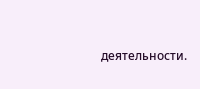деятельности.